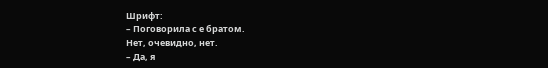Шрифт:
– Поговорила с е братом.
Нет, очевидно, нет.
– Да, я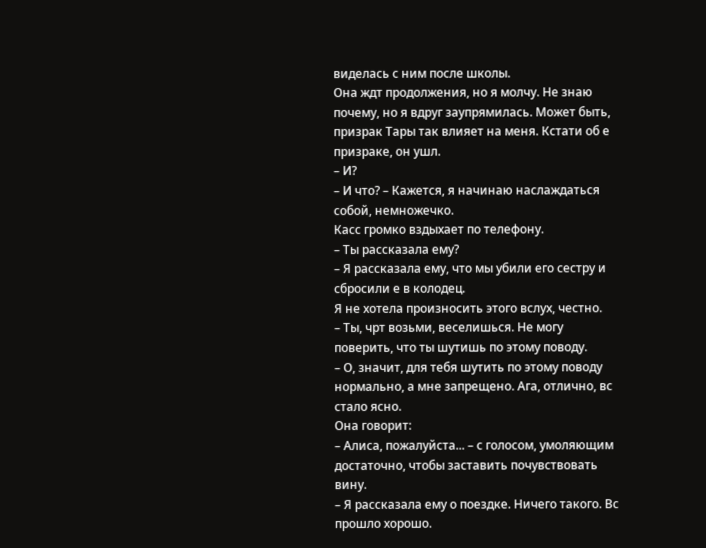виделась с ним после школы.
Она ждт продолжения, но я молчу. Не знаю почему, но я вдруг заупрямилась. Может быть,
призрак Тары так влияет на меня. Кстати об е призраке, он ушл.
– И?
– И что? – Кажется, я начинаю наслаждаться собой, немножечко.
Касс громко вздыхает по телефону.
– Ты рассказала ему?
– Я рассказала ему, что мы убили его сестру и сбросили е в колодец.
Я не хотела произносить этого вслух, честно.
– Ты, чрт возьми, веселишься. Не могу поверить, что ты шутишь по этому поводу.
– О, значит, для тебя шутить по этому поводу нормально, а мне запрещено. Ага, отлично, вс
стало ясно.
Она говорит:
– Алиса, пожалуйста... – с голосом, умоляющим достаточно, чтобы заставить почувствовать
вину.
– Я рассказала ему о поездке. Ничего такого. Вс прошло хорошо.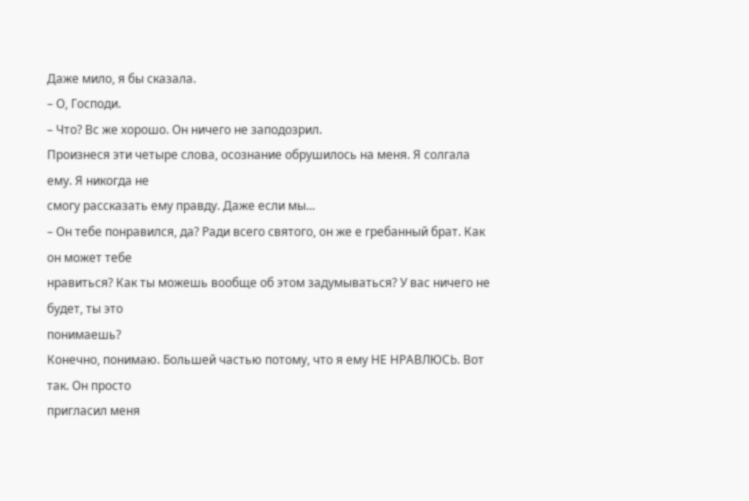Даже мило, я бы сказала.
– О, Господи.
– Что? Вс же хорошо. Он ничего не заподозрил.
Произнеся эти четыре слова, осознание обрушилось на меня. Я солгала ему. Я никогда не
смогу рассказать ему правду. Даже если мы...
– Он тебе понравился, да? Ради всего святого, он же е гребанный брат. Как он может тебе
нравиться? Как ты можешь вообще об этом задумываться? У вас ничего не будет, ты это
понимаешь?
Конечно, понимаю. Большей частью потому, что я ему НЕ НРАВЛЮСЬ. Вот так. Он просто
пригласил меня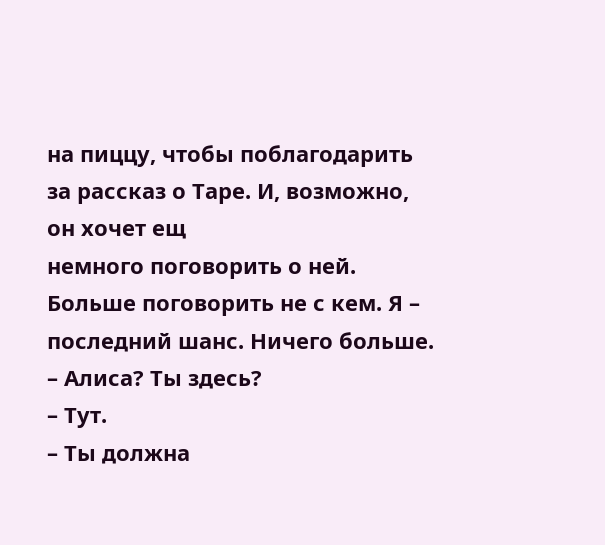на пиццу, чтобы поблагодарить за рассказ о Таре. И, возможно, он хочет ещ
немного поговорить о ней. Больше поговорить не с кем. Я – последний шанс. Ничего больше.
– Алиса? Ты здесь?
– Тут.
– Ты должна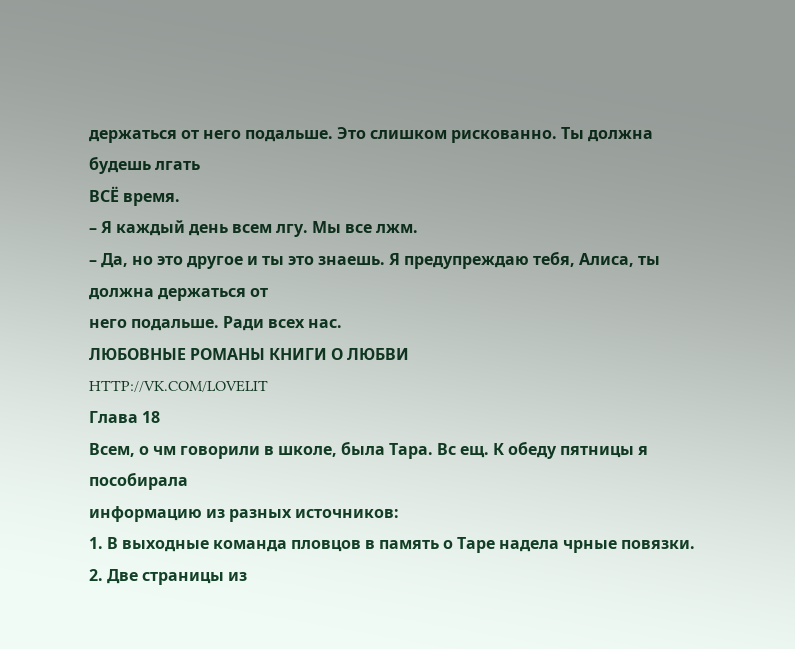держаться от него подальше. Это слишком рискованно. Ты должна будешь лгать
ВСЁ время.
– Я каждый день всем лгу. Мы все лжм.
– Да, но это другое и ты это знаешь. Я предупреждаю тебя, Алиса, ты должна держаться от
него подальше. Ради всех нас.
ЛЮБОВНЫЕ РОМАНЫ КНИГИ О ЛЮБВИ
HTTP://VK.COM/LOVELIT
Глава 18
Всем, о чм говорили в школе, была Тара. Вс ещ. К обеду пятницы я пособирала
информацию из разных источников:
1. В выходные команда пловцов в память о Таре надела чрные повязки.
2. Две страницы из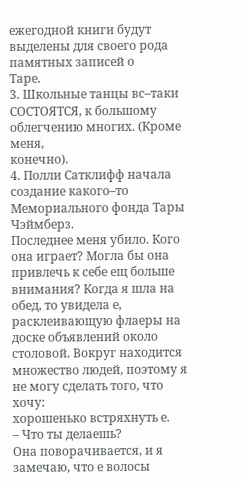ежегодной книги будут выделены для своего рода памятных записей о
Таре.
3. Школьные танцы вс–таки СОСТОЯТСЯ, к большому облегчению многих. (Кроме меня,
конечно).
4. Полли Сатклифф начала создание какого–то Мемориального фонда Тары Чэймберз.
Последнее меня убило. Кого она играет? Могла бы она привлечь к себе ещ больше
внимания? Когда я шла на обед, то увидела е, расклеивающую флаеры на доске объявлений около
столовой. Вокруг находится множество людей, поэтому я не могу сделать того, что хочу:
хорошенько встряхнуть е.
– Что ты делаешь?
Она поворачивается, и я замечаю, что е волосы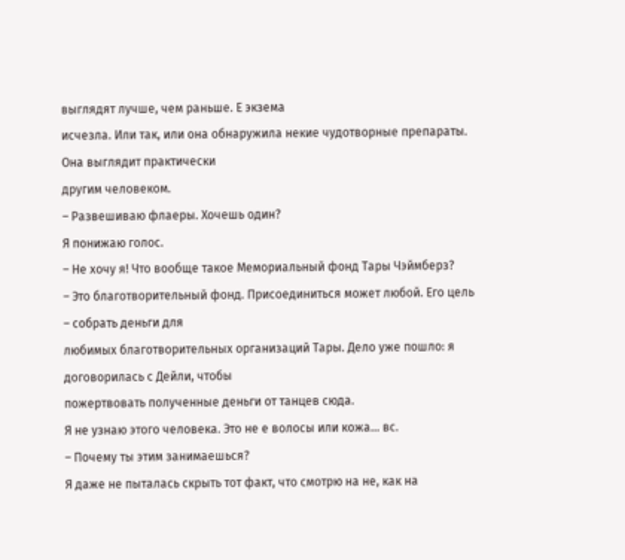выглядят лучше, чем раньше. Е экзема
исчезла. Или так, или она обнаружила некие чудотворные препараты. Она выглядит практически
другим человеком.
– Развешиваю флаеры. Хочешь один?
Я понижаю голос.
– Не хочу я! Что вообще такое Мемориальный фонд Тары Чэймберз?
– Это благотворительный фонд. Присоединиться может любой. Его цель – собрать деньги для
любимых благотворительных организаций Тары. Дело уже пошло: я договорилась с Дейли, чтобы
пожертвовать полученные деньги от танцев сюда.
Я не узнаю этого человека. Это не е волосы или кожа... вс.
– Почему ты этим занимаешься?
Я даже не пыталась скрыть тот факт, что смотрю на не, как на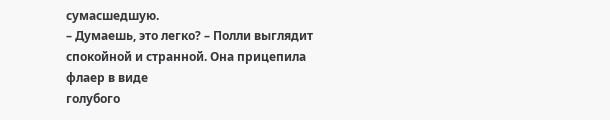сумасшедшую.
– Думаешь, это легко? – Полли выглядит спокойной и странной. Она прицепила флаер в виде
голубого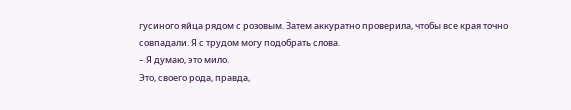гусиного яйца рядом с розовым. Затем аккуратно проверила, чтобы все края точно
совпадали. Я с трудом могу подобрать слова.
– Я думаю, это мило.
Это, своего рода, правда,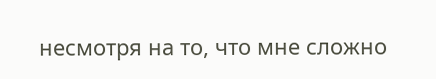несмотря на то, что мне сложно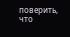поверить, что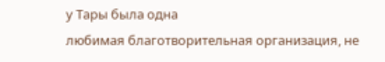у Тары была одна
любимая благотворительная организация, не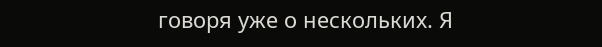говоря уже о нескольких. Я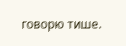говорю тише.